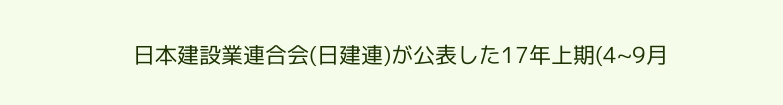日本建設業連合会(日建連)が公表した17年上期(4~9月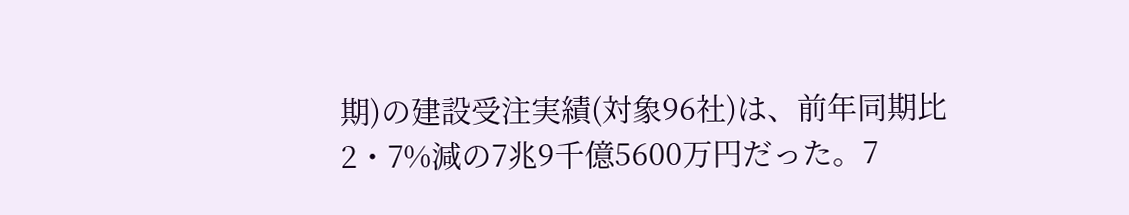期)の建設受注実績(対象96社)は、前年同期比2・7%減の7兆9千億5600万円だった。7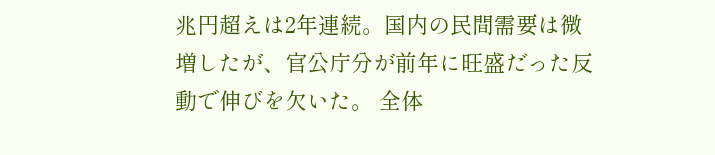兆円超えは2年連続。国内の民間需要は微増したが、官公庁分が前年に旺盛だった反動で伸びを欠いた。 全体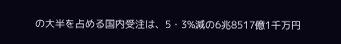の大半を占める国内受注は、5・3%減の6兆8517億1千万円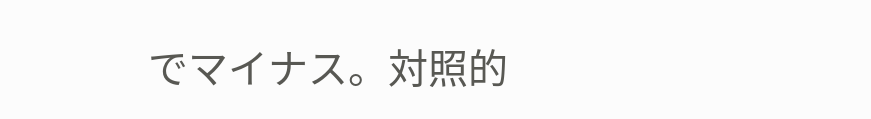でマイナス。対照的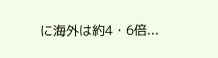に海外は約4・6倍...